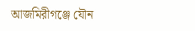আজমিরীগঞ্জে যৌন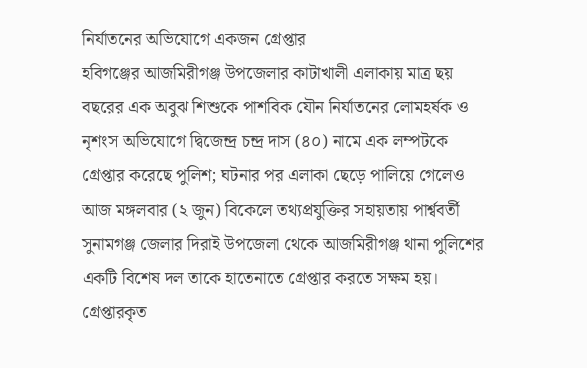নির্যাতনের অভিযোগে একজন গ্রেপ্তার
হবিগঞ্জের আজমিরীগঞ্জ উপজেলার কাটাখালী এলাকায় মাত্র ছয় বছরের এক অবুঝ শিশুকে পাশবিক যৌন নির্যাতনের লোমহর্ষক ও নৃশংস অভিযোগে দ্বিজেন্দ্র চন্দ্র দাস (৪০) নামে এক লম্পটকে গ্রেপ্তার করেছে পুলিশ; ঘটনার পর এলাকা ছেড়ে পালিয়ে গেলেও আজ মঙ্গলবার (২ জুন) বিকেলে তথ্যপ্রযুক্তির সহায়তায় পার্শ্ববর্তী সুনামগঞ্জ জেলার দিরাই উপজেলা থেকে আজমিরীগঞ্জ থানা পুলিশের একটি বিশেষ দল তাকে হাতেনাতে গ্রেপ্তার করতে সক্ষম হয়।
গ্রেপ্তারকৃত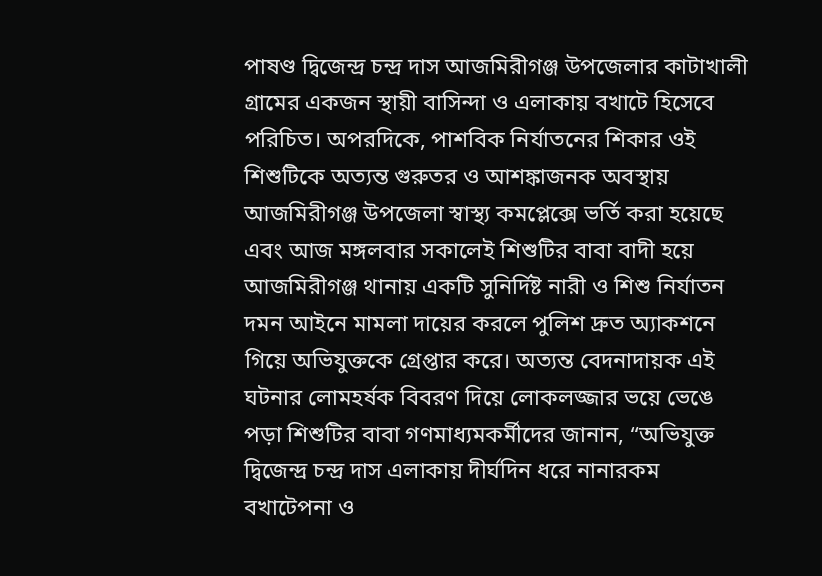পাষণ্ড দ্বিজেন্দ্র চন্দ্র দাস আজমিরীগঞ্জ উপজেলার কাটাখালী গ্রামের একজন স্থায়ী বাসিন্দা ও এলাকায় বখাটে হিসেবে পরিচিত। অপরদিকে, পাশবিক নির্যাতনের শিকার ওই শিশুটিকে অত্যন্ত গুরুতর ও আশঙ্কাজনক অবস্থায় আজমিরীগঞ্জ উপজেলা স্বাস্থ্য কমপ্লেক্সে ভর্তি করা হয়েছে এবং আজ মঙ্গলবার সকালেই শিশুটির বাবা বাদী হয়ে আজমিরীগঞ্জ থানায় একটি সুনির্দিষ্ট নারী ও শিশু নির্যাতন দমন আইনে মামলা দায়ের করলে পুলিশ দ্রুত অ্যাকশনে গিয়ে অভিযুক্তকে গ্রেপ্তার করে। অত্যন্ত বেদনাদায়ক এই ঘটনার লোমহর্ষক বিবরণ দিয়ে লোকলজ্জার ভয়ে ভেঙে পড়া শিশুটির বাবা গণমাধ্যমকর্মীদের জানান, “অভিযুক্ত দ্বিজেন্দ্র চন্দ্র দাস এলাকায় দীর্ঘদিন ধরে নানারকম বখাটেপনা ও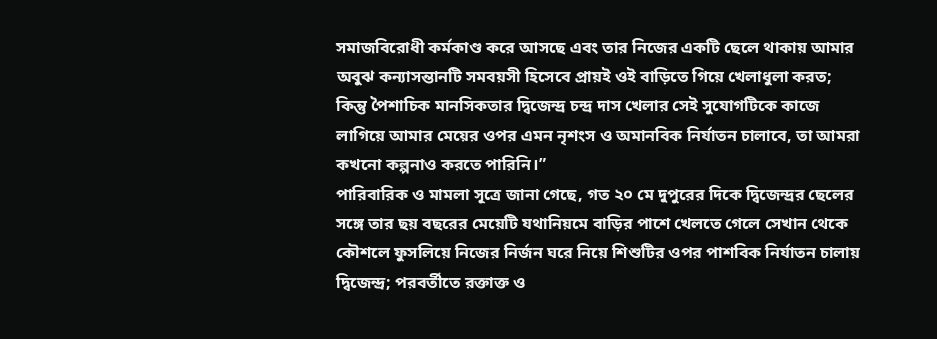সমাজবিরোধী কর্মকাণ্ড করে আসছে এবং তার নিজের একটি ছেলে থাকায় আমার অবুঝ কন্যাসন্তানটি সমবয়সী হিসেবে প্রায়ই ওই বাড়িতে গিয়ে খেলাধুলা করত; কিন্তু পৈশাচিক মানসিকতার দ্বিজেন্দ্র চন্দ্র দাস খেলার সেই সুযোগটিকে কাজে লাগিয়ে আমার মেয়ের ওপর এমন নৃশংস ও অমানবিক নির্যাতন চালাবে, তা আমরা কখনো কল্পনাও করতে পারিনি।”
পারিবারিক ও মামলা সূত্রে জানা গেছে, গত ২০ মে দুপুরের দিকে দ্বিজেন্দ্রর ছেলের সঙ্গে তার ছয় বছরের মেয়েটি যথানিয়মে বাড়ির পাশে খেলতে গেলে সেখান থেকে কৌশলে ফুসলিয়ে নিজের নির্জন ঘরে নিয়ে শিশুটির ওপর পাশবিক নির্যাতন চালায় দ্বিজেন্দ্র; পরবর্তীতে রক্তাক্ত ও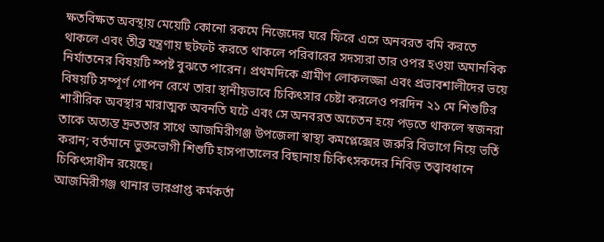ক্ষতবিক্ষত অবস্থায় মেয়েটি কোনো রকমে নিজেদের ঘরে ফিরে এসে অনবরত বমি করতে থাকলে এবং তীব্র যন্ত্রণায় ছটফট করতে থাকলে পরিবারের সদস্যরা তার ওপর হওয়া অমানবিক নির্যাতনের বিষয়টি স্পষ্ট বুঝতে পারেন। প্রথমদিকে গ্রামীণ লোকলজ্জা এবং প্রভাবশালীদের ভয়ে বিষয়টি সম্পূর্ণ গোপন রেখে তারা স্থানীয়ভাবে চিকিৎসার চেষ্টা করলেও পরদিন ২১ মে শিশুটির শারীরিক অবস্থার মারাত্মক অবনতি ঘটে এবং সে অনবরত অচেতন হয়ে পড়তে থাকলে স্বজনরা তাকে অত্যন্ত দ্রুততার সাথে আজমিরীগঞ্জ উপজেলা স্বাস্থ্য কমপ্লেক্সের জরুরি বিভাগে নিয়ে ভর্তি করান; বর্তমানে ভুক্তভোগী শিশুটি হাসপাতালের বিছানায় চিকিৎসকদের নিবিড় তত্ত্বাবধানে চিকিৎসাধীন রয়েছে।
আজমিরীগঞ্জ থানার ভারপ্রাপ্ত কর্মকর্তা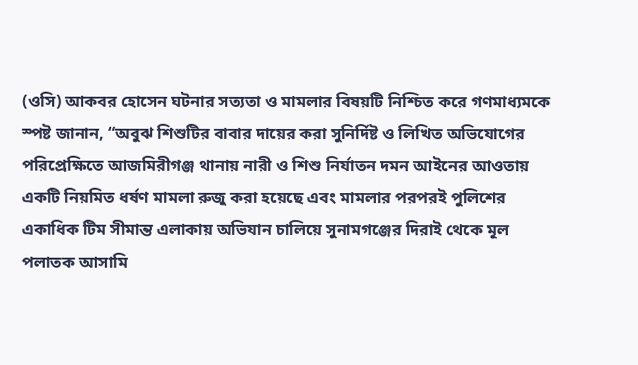(ওসি) আকবর হোসেন ঘটনার সত্যতা ও মামলার বিষয়টি নিশ্চিত করে গণমাধ্যমকে স্পষ্ট জানান, “অবুঝ শিশুটির বাবার দায়ের করা সুনির্দিষ্ট ও লিখিত অভিযোগের পরিপ্রেক্ষিতে আজমিরীগঞ্জ থানায় নারী ও শিশু নির্যাতন দমন আইনের আওতায় একটি নিয়মিত ধর্ষণ মামলা রুজু করা হয়েছে এবং মামলার পরপরই পুলিশের একাধিক টিম সীমান্ত এলাকায় অভিযান চালিয়ে সুনামগঞ্জের দিরাই থেকে মূল পলাতক আসামি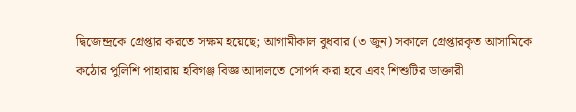দ্বিজেন্দ্রকে গ্রেপ্তার করতে সক্ষম হয়েছে; আগামীকাল বুধবার (৩ জুন) সকালে গ্রেপ্তারকৃত আসামিকে কঠোর পুলিশি পাহারায় হবিগঞ্জ বিজ্ঞ আদালতে সোপর্দ করা হবে এবং শিশুটির ডাক্তারী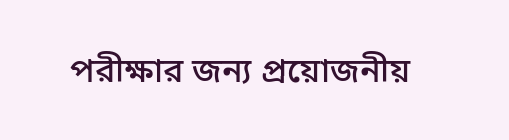পরীক্ষার জন্য প্রয়োজনীয়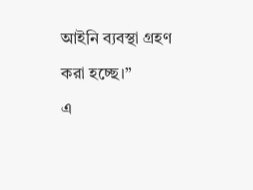আইনি ব্যবস্থা গ্রহণ করা হচ্ছে।”
এ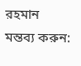রহমান
মন্তব্য করুন: